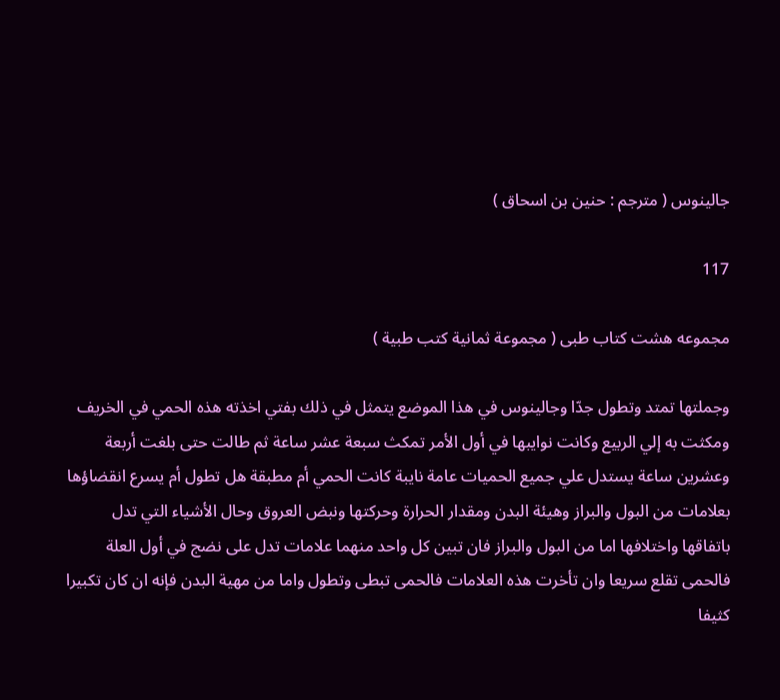جالينوس ( مترجم : حنين بن اسحاق )

117

مجموعه هشت كتاب طبى ( مجموعة ثمانية كتب طبية )

وجملتها تمتد وتطول جدّا وجالينوس في هذا الموضع يتمثل في ذلك بفتي اخذته هذه الحمي في الخريف ومكثت به إلي الربيع وكانت نوايبها في أول الأمر تمكث سبعة عشر ساعة ثم طالت حتى بلغت أربعة وعشرين ساعة يستدل علي جميع الحميات عامة نايبة كانت الحمي أم مطبقة هل تطول أم يسرع انقضاؤها بعلامات من البول والبراز وهيئة البدن ومقدار الحرارة وحركتها ونبض العروق وحال الأشياء التي تدل باتفاقها واختلافها اما من البول والبراز فان تبين كل واحد منهما علامات تدل على نضج في أول العلة فالحمى تقلع سريعا وان تأخرت هذه العلامات فالحمى تبطى وتطول واما من مهية البدن فإنه ان كان تكبيرا كثيفا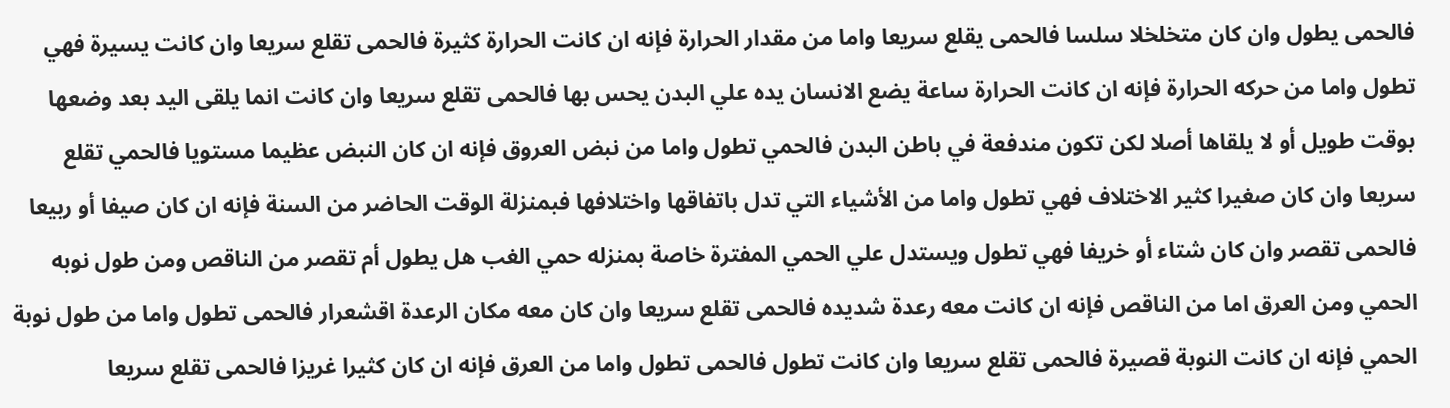فالحمى يطول وان كان متخلخلا سلسا فالحمى يقلع سريعا واما من مقدار الحرارة فإنه ان كانت الحرارة كثيرة فالحمى تقلع سريعا وان كانت يسيرة فهي تطول واما من حركه الحرارة فإنه ان كانت الحرارة ساعة يضع الانسان يده علي البدن يحس بها فالحمى تقلع سريعا وان كانت انما يلقى اليد بعد وضعها بوقت طويل أو لا يلقاها أصلا لكن تكون مندفعة في باطن البدن فالحمي تطول واما من نبض العروق فإنه ان كان النبض عظيما مستويا فالحمي تقلع سريعا وان كان صغيرا كثير الاختلاف فهي تطول واما من الأشياء التي تدل باتفاقها واختلافها فبمنزلة الوقت الحاضر من السنة فإنه ان كان صيفا أو ربيعا فالحمى تقصر وان كان شتاء أو خريفا فهي تطول ويستدل علي الحمي المفترة خاصة بمنزله حمي الغب هل يطول أم تقصر من الناقص ومن طول نوبه الحمي ومن العرق اما من الناقص فإنه ان كانت معه رعدة شديده فالحمى تقلع سريعا وان كان معه مكان الرعدة اقشعرار فالحمى تطول واما من طول نوبة الحمي فإنه ان كانت النوبة قصيرة فالحمى تقلع سريعا وان كانت تطول فالحمى تطول واما من العرق فإنه ان كان كثيرا غريزا فالحمى تقلع سريعا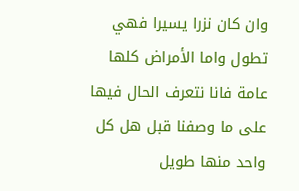وان كان نزرا يسيرا فهي تطول واما الأمراض كلها عامة فانا نتعرف الحال فيها على ما وصفنا قبل هل كل واحد منها طويل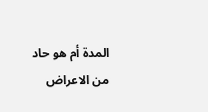المدة أم هو حاد من الاعراض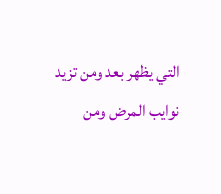التي يظهر بعد ومن تزيد نوايب المرض ومن